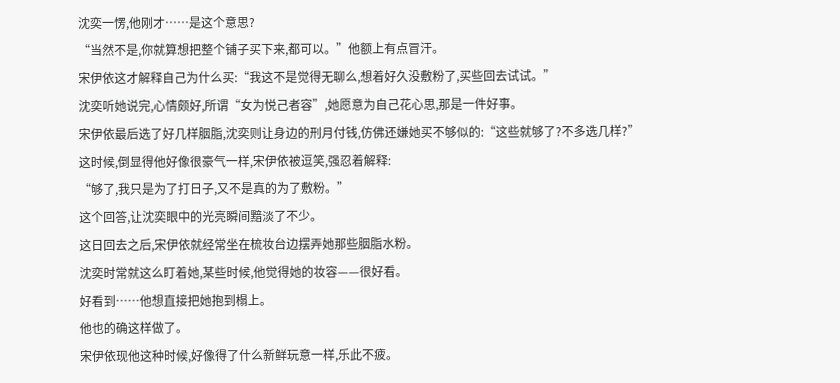沈奕一愣,他刚才……是这个意思?
“当然不是,你就算想把整个铺子买下来,都可以。”他额上有点冒汗。
宋伊依这才解释自己为什么买:“我这不是觉得无聊么,想着好久没敷粉了,买些回去试试。”
沈奕听她说完,心情颇好,所谓“女为悦己者容”,她愿意为自己花心思,那是一件好事。
宋伊依最后选了好几样胭脂,沈奕则让身边的刑月付钱,仿佛还嫌她买不够似的:“这些就够了?不多选几样?”
这时候,倒显得他好像很豪气一样,宋伊依被逗笑,强忍着解释:
“够了,我只是为了打日子,又不是真的为了敷粉。”
这个回答,让沈奕眼中的光亮瞬间黯淡了不少。
这日回去之后,宋伊依就经常坐在梳妆台边摆弄她那些胭脂水粉。
沈奕时常就这么盯着她,某些时候,他觉得她的妆容——很好看。
好看到……他想直接把她抱到榻上。
他也的确这样做了。
宋伊依现他这种时候,好像得了什么新鲜玩意一样,乐此不疲。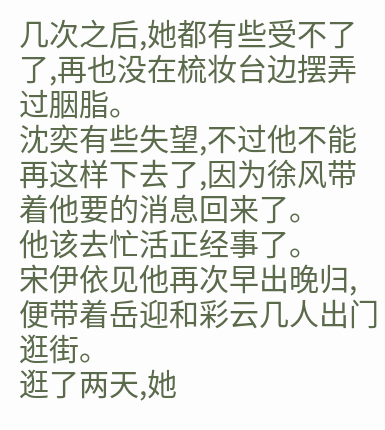几次之后,她都有些受不了了,再也没在梳妆台边摆弄过胭脂。
沈奕有些失望,不过他不能再这样下去了,因为徐风带着他要的消息回来了。
他该去忙活正经事了。
宋伊依见他再次早出晚归,便带着岳迎和彩云几人出门逛街。
逛了两天,她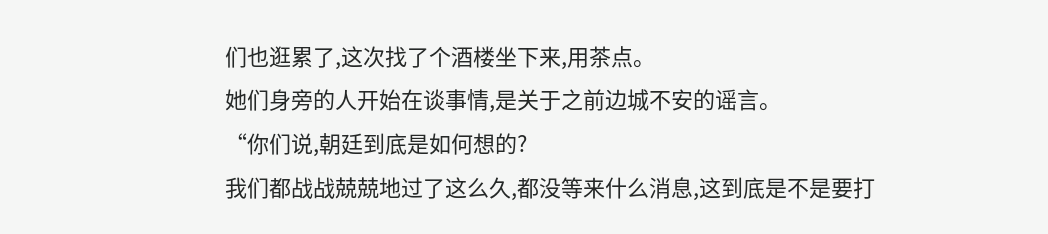们也逛累了,这次找了个酒楼坐下来,用茶点。
她们身旁的人开始在谈事情,是关于之前边城不安的谣言。
“你们说,朝廷到底是如何想的?
我们都战战兢兢地过了这么久,都没等来什么消息,这到底是不是要打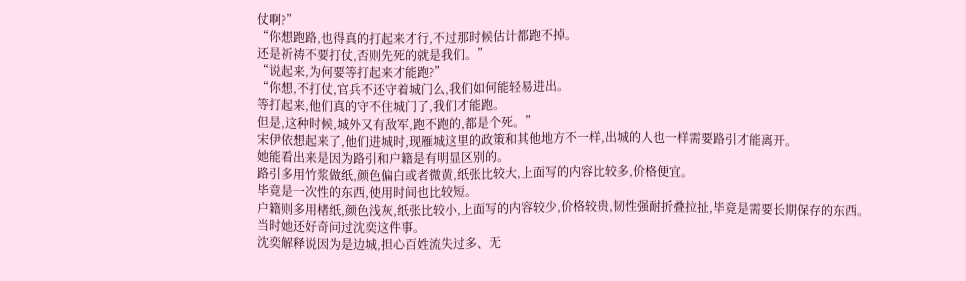仗啊?”
“你想跑路,也得真的打起来才行,不过那时候估计都跑不掉。
还是祈祷不要打仗,否则先死的就是我们。”
“说起来,为何要等打起来才能跑?”
“你想,不打仗,官兵不还守着城门么,我们如何能轻易进出。
等打起来,他们真的守不住城门了,我们才能跑。
但是,这种时候,城外又有敌军,跑不跑的,都是个死。”
宋伊依想起来了,他们进城时,现雁城这里的政策和其他地方不一样,出城的人也一样需要路引才能离开。
她能看出来是因为路引和户籍是有明显区别的。
路引多用竹浆做纸,颜色偏白或者微黄,纸张比较大,上面写的内容比较多,价格便宜。
毕竟是一次性的东西,使用时间也比较短。
户籍则多用楮纸,颜色浅灰,纸张比较小,上面写的内容较少,价格较贵,韧性强耐折叠拉扯,毕竟是需要长期保存的东西。
当时她还好奇问过沈奕这件事。
沈奕解释说因为是边城,担心百姓流失过多、无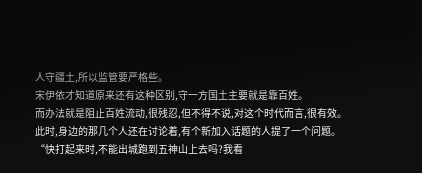人守疆土,所以监管要严格些。
宋伊依才知道原来还有这种区别,守一方国土主要就是靠百姓。
而办法就是阻止百姓流动,很残忍,但不得不说,对这个时代而言,很有效。
此时,身边的那几个人还在讨论着,有个新加入话题的人提了一个问题。
“快打起来时,不能出城跑到五神山上去吗?我看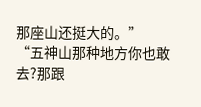那座山还挺大的。”
“五神山那种地方你也敢去?那跟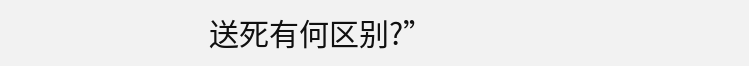送死有何区别?”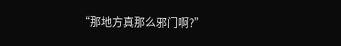“那地方真那么邪门啊?”